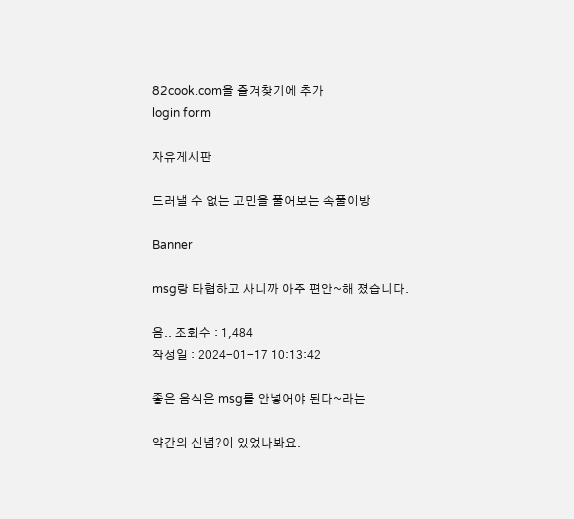82cook.com을 즐겨찾기에 추가
login form

자유게시판

드러낼 수 없는 고민을 풀어보는 속풀이방

Banner

msg랑 타협하고 사니까 아주 편안~해 졌습니다.

음.. 조회수 : 1,484
작성일 : 2024-01-17 10:13:42

좋은 음식은 msg를 안넣어야 된다~라는

약간의 신념?이 있었나봐요.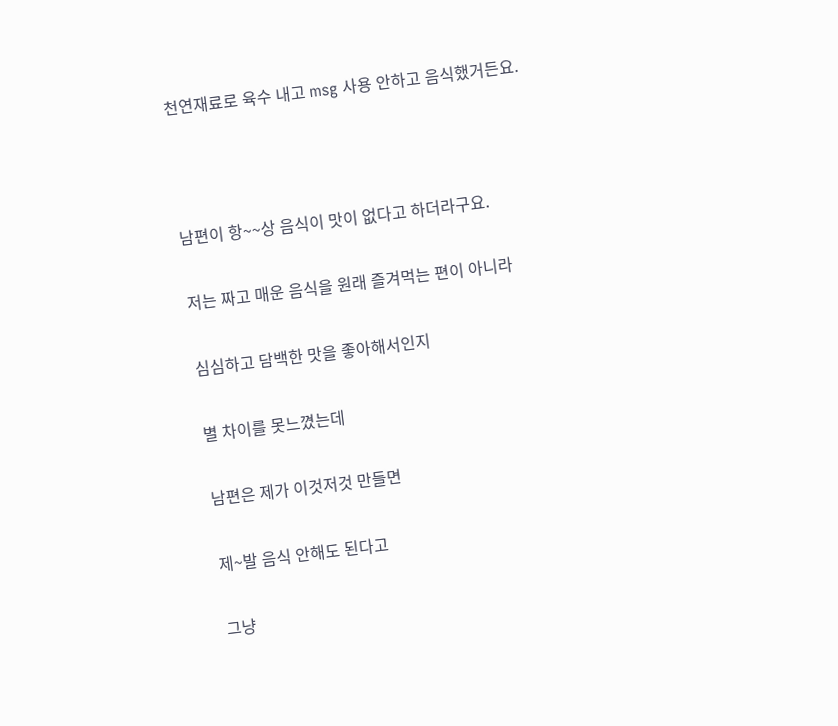천연재료로 육수 내고 msg 사용 안하고 음식했거든요.



남편이 항~~상 음식이 맛이 없다고 하더라구요.

저는 짜고 매운 음식을 원래 즐겨먹는 편이 아니라

심심하고 담백한 맛을 좋아해서인지

별 차이를 못느꼈는데

남편은 제가 이것저것 만들면

제~발 음식 안해도 된다고

그냥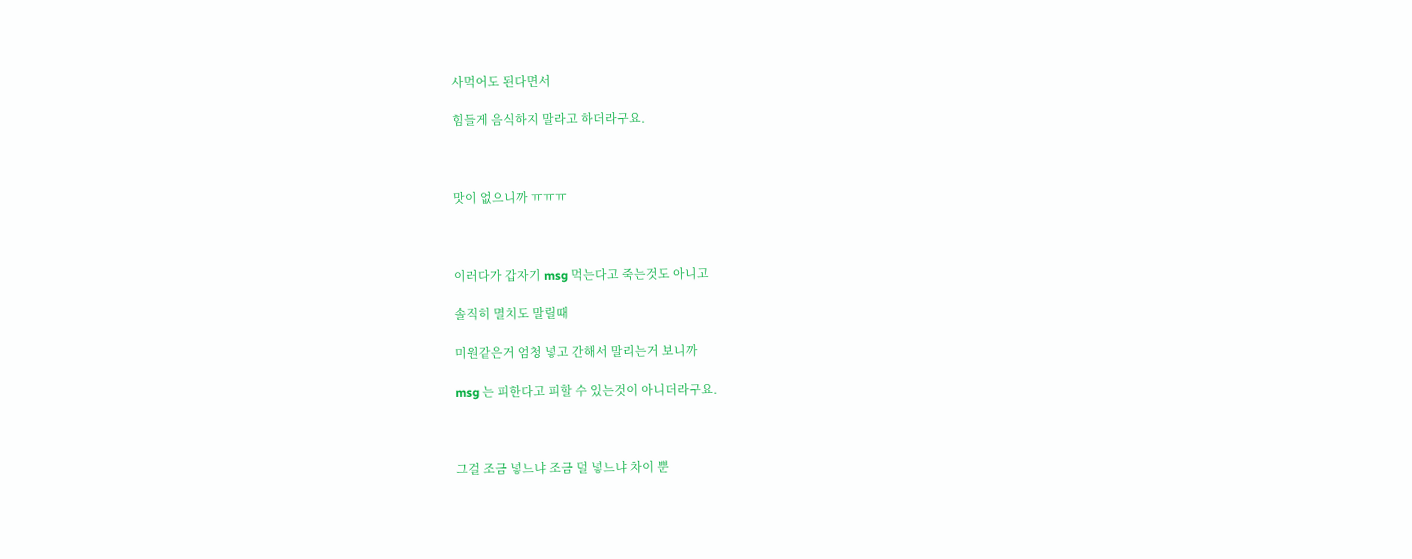사먹어도 된다면서

힘들게 음식하지 말라고 하더라구요.



맛이 없으니까 ㅠㅠㅠ



이러다가 갑자기 msg 먹는다고 죽는것도 아니고

솔직히 멸치도 말릴때

미원같은거 엄청 넣고 간해서 말리는거 보니까

msg 는 피한다고 피할 수 있는것이 아니더라구요.



그걸 조금 넣느냐 조금 덜 넣느냐 차이 뿐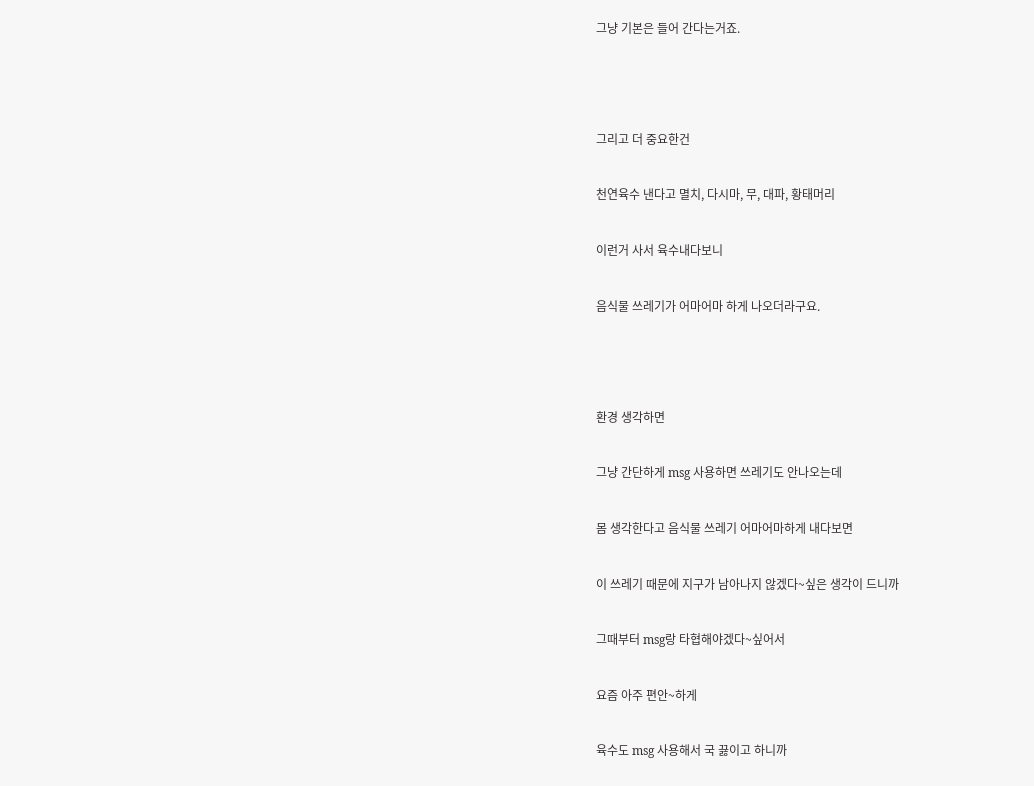그냥 기본은 들어 간다는거죠.



그리고 더 중요한건

천연육수 낸다고 멸치, 다시마, 무, 대파, 황태머리

이런거 사서 육수내다보니

음식물 쓰레기가 어마어마 하게 나오더라구요.



환경 생각하면

그냥 간단하게 msg 사용하면 쓰레기도 안나오는데

몸 생각한다고 음식물 쓰레기 어마어마하게 내다보면

이 쓰레기 때문에 지구가 남아나지 않겠다~싶은 생각이 드니까

그때부터 msg랑 타협해야겠다~싶어서

요즘 아주 편안~하게

육수도 msg 사용해서 국 끓이고 하니까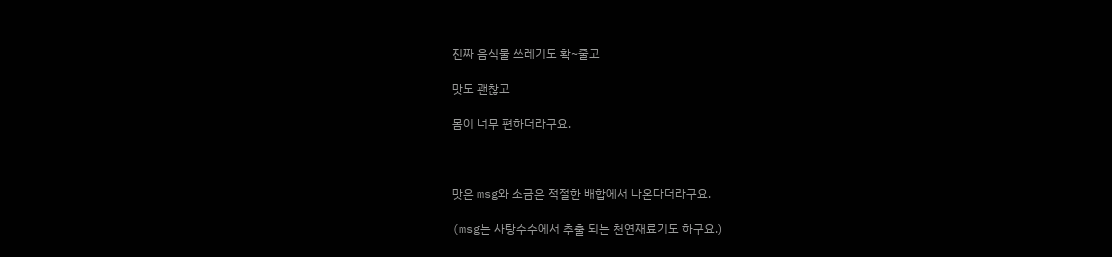진짜 음식물 쓰레기도 확~줄고

맛도 괜찮고

몸이 너무 편하더라구요.



맛은 msg와 소금은 적절한 배합에서 나온다더라구요.

(msg는 사탕수수에서 추출 되는 천연재료기도 하구요.)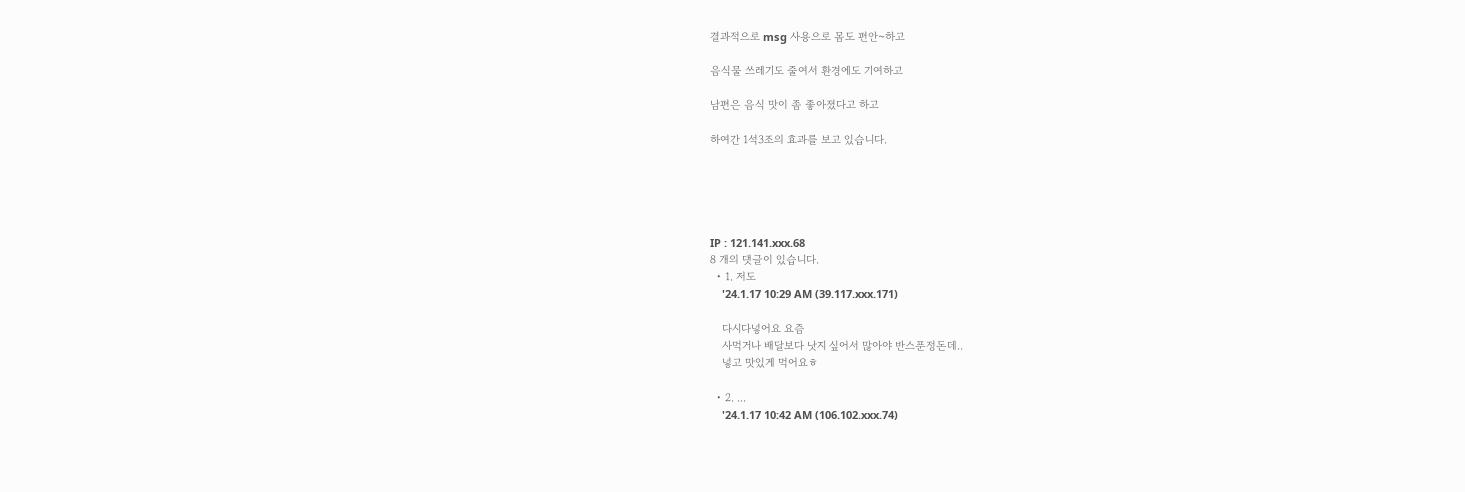결과적으로 msg 사용으로 몸도 편안~하고

음식물 쓰레기도 줄여서 환경에도 기여하고

남편은 음식 맛이 좀 좋아졌다고 하고

하여간 1석3조의 효과를 보고 있습니다.





IP : 121.141.xxx.68
8 개의 댓글이 있습니다.
  • 1. 저도
    '24.1.17 10:29 AM (39.117.xxx.171)

    다시다넣어요 요즘
    사먹거나 배달보다 낫지 싶어서 많아야 반스푼정돈데..
    넣고 맛있게 먹어요ㅎ

  • 2. ...
    '24.1.17 10:42 AM (106.102.xxx.74)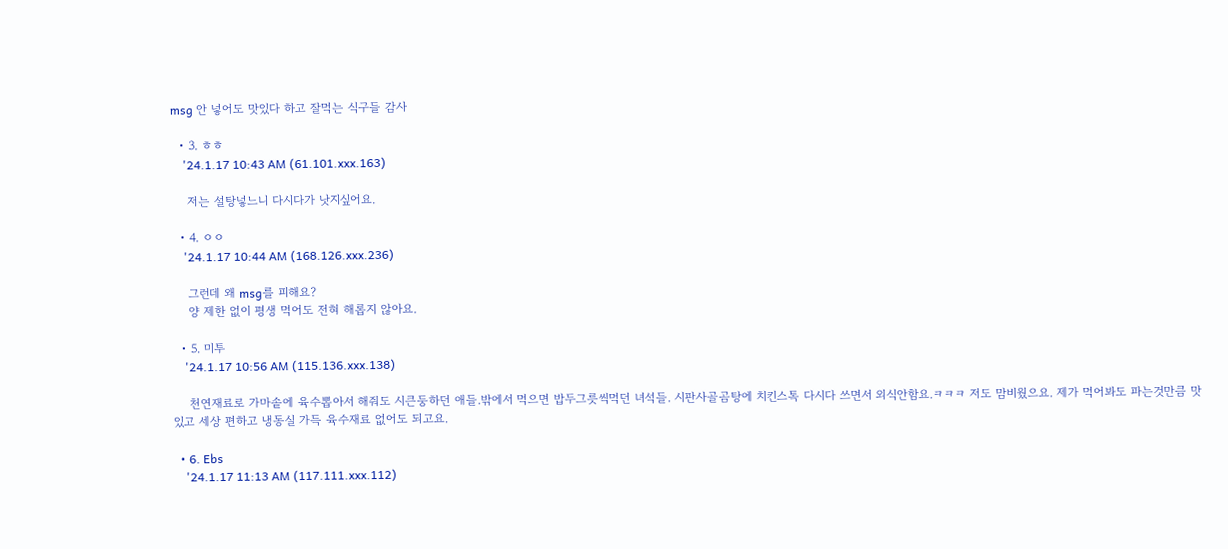msg 안 넣어도 맛있다 하고 잘먹는 식구들 감사

  • 3. ㅎㅎ
    '24.1.17 10:43 AM (61.101.xxx.163)

    저는 설탕넣느니 다시다가 낫지싶어요.

  • 4. ㅇㅇ
    '24.1.17 10:44 AM (168.126.xxx.236)

    그런데 왜 msg를 피해요?
    양 제한 없이 평생 먹어도 전혀 해롭지 않아요.

  • 5. 미투
    '24.1.17 10:56 AM (115.136.xxx.138)

    천연재료로 가마솥에 육수뽑아서 해줘도 시큰둥하던 애들.밖에서 먹으면 밥두그릇씩먹던 녀석들. 시판사골곰탕에 치킨스톡 다시다 쓰면서 외식안함요.ㅋㅋㅋ 저도 맘비웠으요. 제가 먹어봐도 파는것만큼 맛있고 세상 편하고 냉동실 가득 육수재료 없어도 되고요.

  • 6. Ebs
    '24.1.17 11:13 AM (117.111.xxx.112)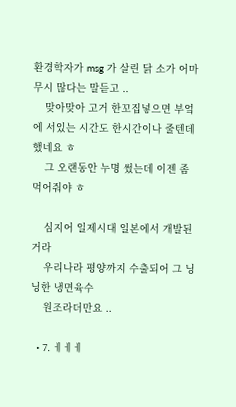환경학자가 msg 가 살린 닭 소가 어마무시 많다는 말듣고 ..
    맞아맞아 고거 한꼬집넣으면 부엌에 서있는 시간도 한시간이나 줄텐데 했네요 ㅎ
    그 오랜동안 누명 썼는데 이젠 좀 먹어줘야 ㅎ

    심지어 일제시대 일본에서 개발된거라
    우리나라 평양까지 수출되어 그 닝닝한 냉면육수
    원조라더만요 ..

  • 7. ㅔㅔㅔ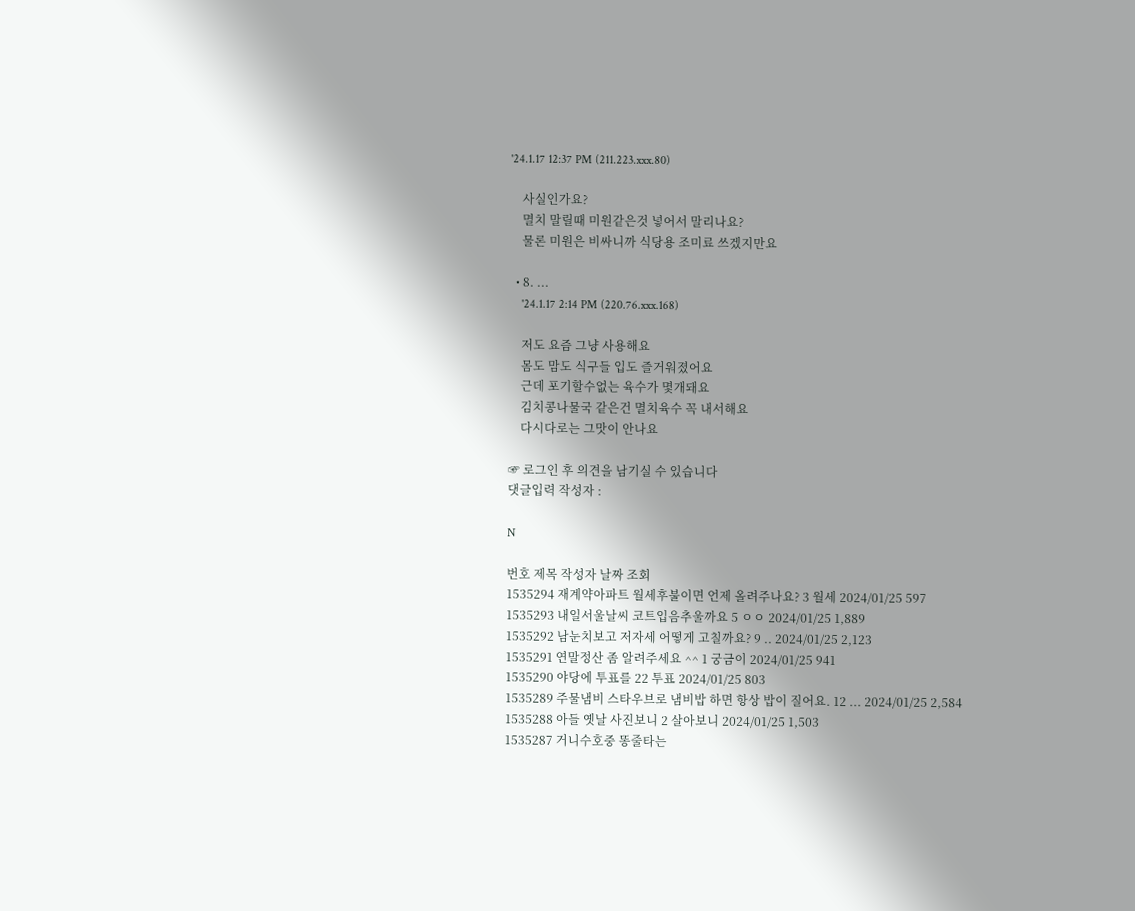'24.1.17 12:37 PM (211.223.xxx.80)

    사실인가요?
    멸치 말릴때 미원같은것 넣어서 말리나요?
    물론 미원은 비싸니까 식당용 조미료 쓰겠지만요

  • 8. ...
    '24.1.17 2:14 PM (220.76.xxx.168)

    저도 요즘 그냥 사용해요
    몸도 맘도 식구들 입도 즐거워졌어요
    근데 포기할수없는 육수가 몇개돼요
    김치콩나물국 같은건 멸치육수 꼭 내서해요
    다시다로는 그맛이 안나요

☞ 로그인 후 의견을 남기실 수 있습니다
댓글입력 작성자 :

N

번호 제목 작성자 날짜 조회
1535294 재계약아파트 월세후불이면 언제 올려주나요? 3 월세 2024/01/25 597
1535293 내일서울날씨 코트입음추울까요 5 ㅇㅇ 2024/01/25 1,889
1535292 남눈치보고 저자세 어떻게 고칠까요? 9 .. 2024/01/25 2,123
1535291 연말정산 좀 알려주세요 ^^ 1 궁금이 2024/01/25 941
1535290 야당에 투표를 22 투표 2024/01/25 803
1535289 주물냄비 스타우브로 냄비밥 하면 항상 밥이 질어요. 12 ... 2024/01/25 2,584
1535288 아들 옛날 사진보니 2 살아보니 2024/01/25 1,503
1535287 거니수호중 똥줄타는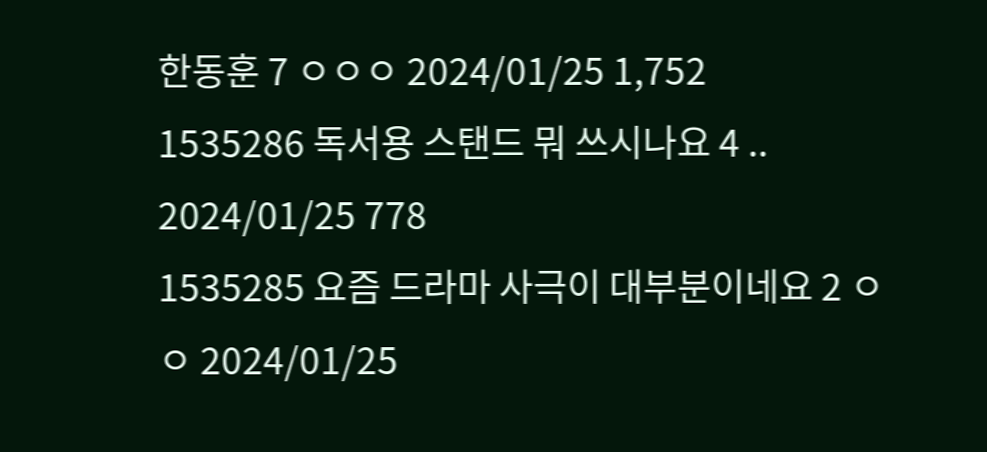한동훈 7 ㅇㅇㅇ 2024/01/25 1,752
1535286 독서용 스탠드 뭐 쓰시나요 4 .. 2024/01/25 778
1535285 요즘 드라마 사극이 대부분이네요 2 ㅇㅇ 2024/01/25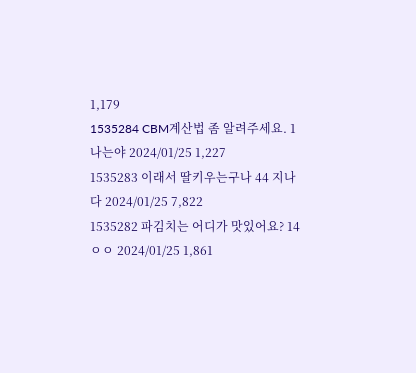1,179
1535284 CBM계산법 좀 알려주세요. 1 나는야 2024/01/25 1,227
1535283 이래서 딸키우는구나 44 지나다 2024/01/25 7,822
1535282 파김치는 어디가 맛있어요? 14 ㅇㅇ 2024/01/25 1,861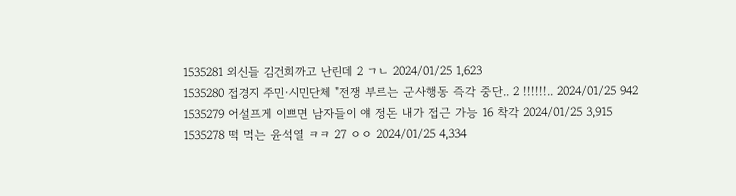1535281 외신들 김건희까고 난린데 2 ㄱㄴ 2024/01/25 1,623
1535280 접경지 주민·시민단체 "전쟁 부르는 군사행동 즉각 중단.. 2 !!!!!!.. 2024/01/25 942
1535279 어설프게 이쁘면 남자들이 얘 정돈 내가 접근 가능 16 착각 2024/01/25 3,915
1535278 떡 먹는 윤석열 ㅋㅋ 27 ㅇㅇ 2024/01/25 4,334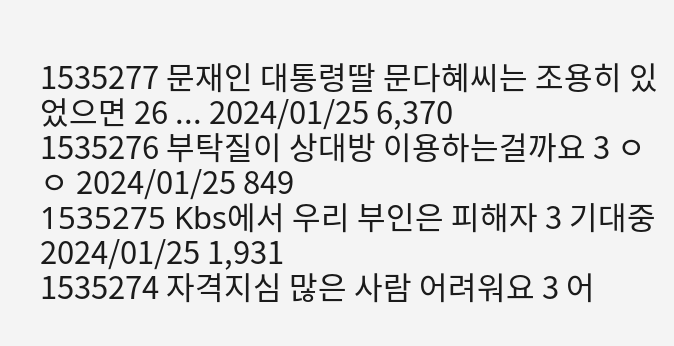1535277 문재인 대통령딸 문다혜씨는 조용히 있었으면 26 ... 2024/01/25 6,370
1535276 부탁질이 상대방 이용하는걸까요 3 ㅇㅇ 2024/01/25 849
1535275 Kbs에서 우리 부인은 피해자 3 기대중 2024/01/25 1,931
1535274 자격지심 많은 사람 어려워요 3 어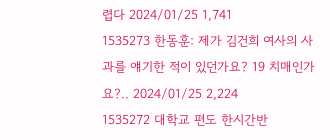렵다 2024/01/25 1,741
1535273 한동훈: 제가 김건희 여사의 사과를 얘기한 적이 있던가요? 19 치매인가요?.. 2024/01/25 2,224
1535272 대학교 편도 한시간반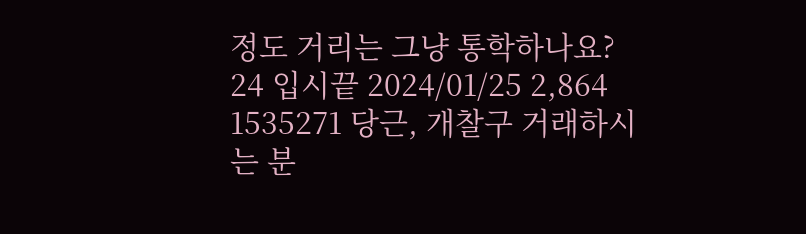정도 거리는 그냥 통학하나요? 24 입시끝 2024/01/25 2,864
1535271 당근, 개찰구 거래하시는 분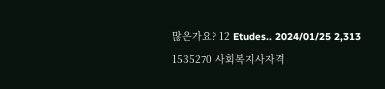많은가요? 12 Etudes.. 2024/01/25 2,313
1535270 사회복지사자격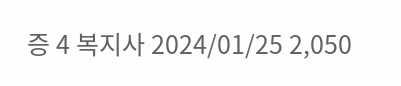증 4 복지사 2024/01/25 2,050